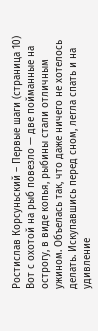Ростислав Корсуньский – Первые шаги (страница 10)
Вот с охотой на рыб повезло — две пойманные на острогу, в виде копья, рыбины стали отличным ужином. Объелась так, что даже ничего не хотелось делать. Искупавшись перед сном, легла спать и на удивление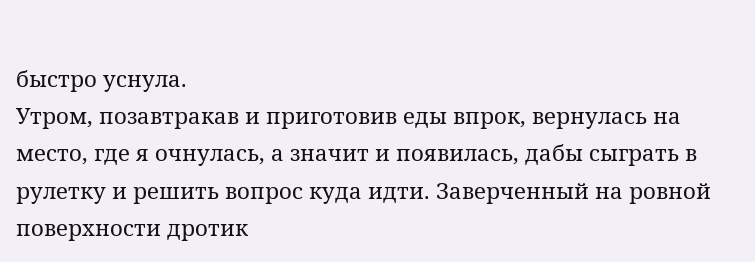быстро уснула.
Утром, позавтракав и приготовив еды впрок, вернулась на место, где я очнулась, а значит и появилась, дабы сыграть в рулетку и решить вопрос куда идти. Заверченный на ровной поверхности дротик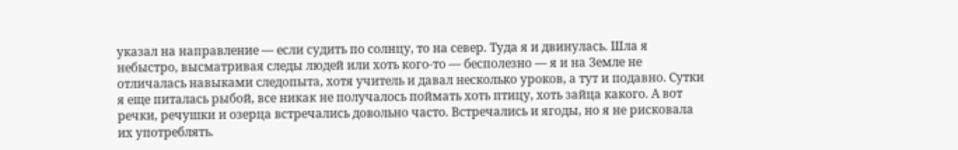указал на направление — если судить по солнцу, то на север. Туда я и двинулась. Шла я небыстро, высматривая следы людей или хоть кого-то — бесполезно — я и на Земле не отличалась навыками следопыта, хотя учитель и давал несколько уроков, а тут и подавно. Сутки я еще питалась рыбой, все никак не получалось поймать хоть птицу, хоть зайца какого. А вот речки, речушки и озерца встречались довольно часто. Встречались и ягоды, но я не рисковала их употреблять.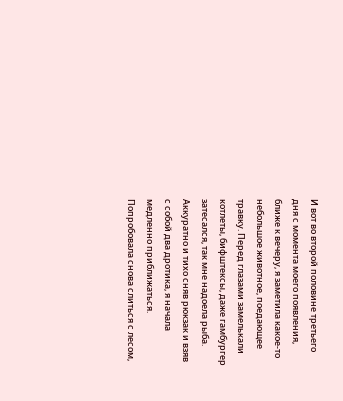И вот во второй половине третьего дня с момента моего появления, ближе к вечеру, я заметила какое-то небольшое животное, поедающее травку. Перед глазами замелькали котлеты, бифштексы, даже гамбургер затесался, так мне надоела рыба. Аккуратно и тихо сняв рюкзак и взяв с собой два дротика, я начала медленно приближаться. Попробовала снова слиться с лесом,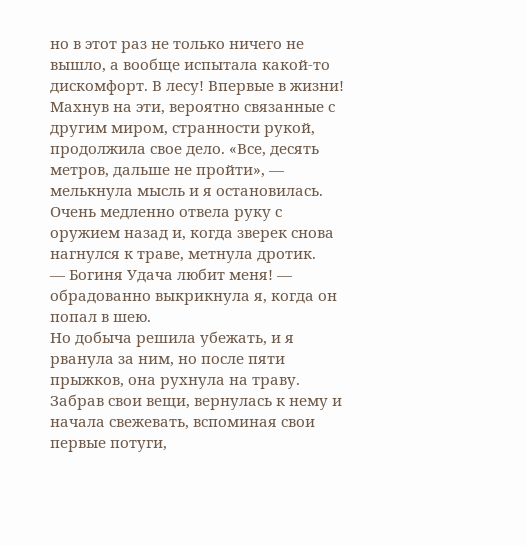но в этот раз не только ничего не вышло, а вообще испытала какой-то дискомфорт. В лесу! Впервые в жизни! Махнув на эти, вероятно связанные с другим миром, странности рукой, продолжила свое дело. «Все, десять метров, дальше не пройти», — мелькнула мысль и я остановилась. Очень медленно отвела руку с оружием назад и, когда зверек снова нагнулся к траве, метнула дротик.
— Богиня Удача любит меня! — обрадованно выкрикнула я, когда он попал в шею.
Но добыча решила убежать, и я рванула за ним, но после пяти прыжков, она рухнула на траву. Забрав свои вещи, вернулась к нему и начала свежевать, вспоминая свои первые потуги,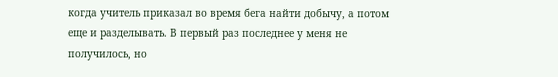когда учитель приказал во время бега найти добычу, а потом еще и разделывать. В первый раз последнее у меня не получилось, но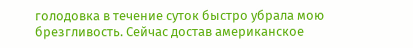голодовка в течение суток быстро убрала мою брезгливость. Сейчас достав американское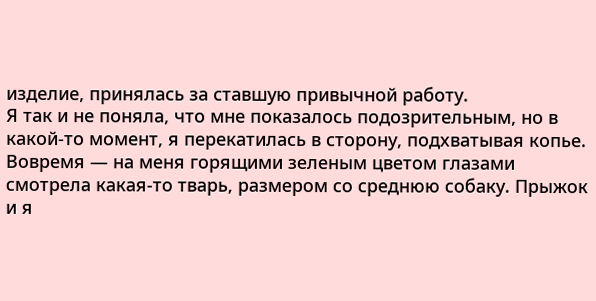изделие, принялась за ставшую привычной работу.
Я так и не поняла, что мне показалось подозрительным, но в какой-то момент, я перекатилась в сторону, подхватывая копье. Вовремя — на меня горящими зеленым цветом глазами смотрела какая-то тварь, размером со среднюю собаку. Прыжок и я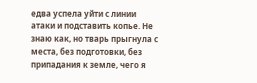едва успела уйти с линии атаки и подставить копье. Не знаю как, но тварь прыгнула с места, без подготовки, без припадания к земле, чего я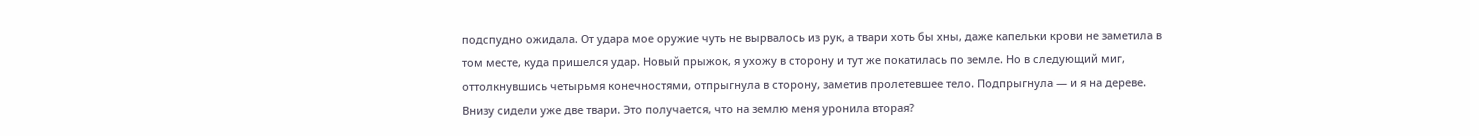подспудно ожидала. От удара мое оружие чуть не вырвалось из рук, а твари хоть бы хны, даже капельки крови не заметила в том месте, куда пришелся удар. Новый прыжок, я ухожу в сторону и тут же покатилась по земле. Но в следующий миг, оттолкнувшись четырьмя конечностями, отпрыгнула в сторону, заметив пролетевшее тело. Подпрыгнула — и я на дереве. Внизу сидели уже две твари. Это получается, что на землю меня уронила вторая?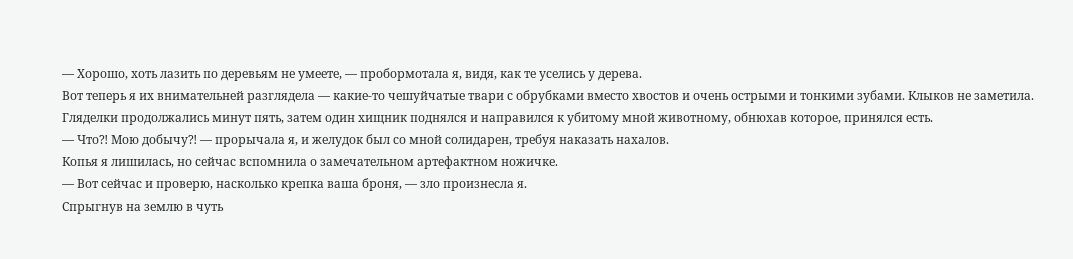— Хорошо, хоть лазить по деревьям не умеете, — пробормотала я, видя, как те уселись у дерева.
Вот теперь я их внимательней разглядела — какие-то чешуйчатые твари с обрубками вместо хвостов и очень острыми и тонкими зубами. Клыков не заметила. Гляделки продолжались минут пять, затем один хищник поднялся и направился к убитому мной животному, обнюхав которое, принялся есть.
— Что⁈ Мою добычу⁈ — прорычала я, и желудок был со мной солидарен, требуя наказать нахалов.
Копья я лишилась, но сейчас вспомнила о замечательном артефактном ножичке.
— Вот сейчас и проверю, насколько крепка ваша броня, — зло произнесла я.
Спрыгнув на землю в чуть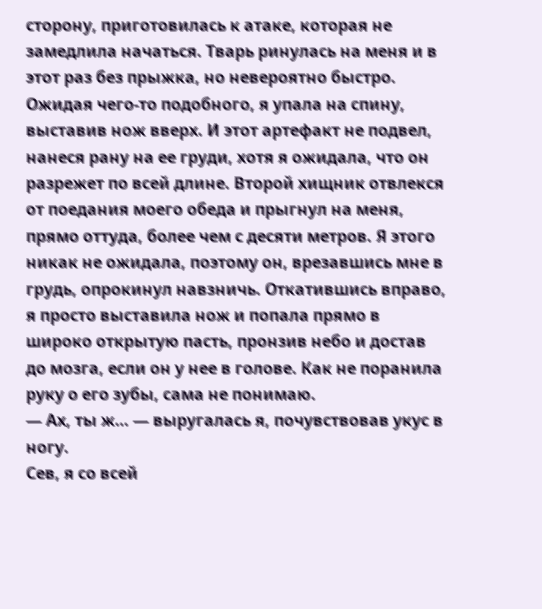сторону, приготовилась к атаке, которая не замедлила начаться. Тварь ринулась на меня и в этот раз без прыжка, но невероятно быстро. Ожидая чего-то подобного, я упала на спину, выставив нож вверх. И этот артефакт не подвел, нанеся рану на ее груди, хотя я ожидала, что он разрежет по всей длине. Второй хищник отвлекся от поедания моего обеда и прыгнул на меня, прямо оттуда, более чем с десяти метров. Я этого никак не ожидала, поэтому он, врезавшись мне в грудь, опрокинул навзничь. Откатившись вправо, я просто выставила нож и попала прямо в широко открытую пасть, пронзив небо и достав до мозга, если он у нее в голове. Как не поранила руку о его зубы, сама не понимаю.
— Ах, ты ж… — выругалась я, почувствовав укус в ногу.
Сев, я со всей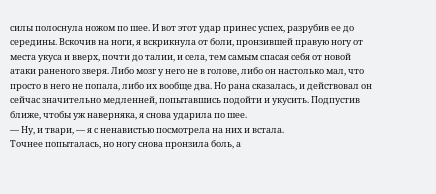силы полоснула ножом по шее. И вот этот удар принес успех, разрубив ее до середины. Вскочив на ноги, я вскрикнула от боли, пронзившей правую ногу от места укуса и вверх, почти до талии, и села, тем самым спасая себя от новой атаки раненого зверя. Либо мозг у него не в голове, либо он настолько мал, что просто в него не попала, либо их вообще два. Но рана сказалась, и действовал он сейчас значительно медленней, попытавшись подойти и укусить. Подпустив ближе, чтобы уж наверняка, я снова ударила по шее.
— Ну, и твари, — я с ненавистью посмотрела на них и встала.
Точнее попыталась, но ногу снова пронзила боль, а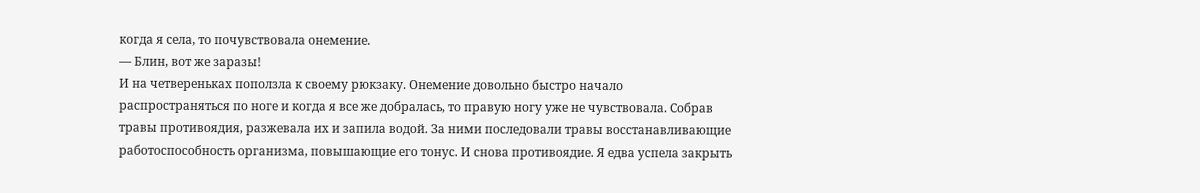когда я села, то почувствовала онемение.
— Блин, вот же заразы!
И на четвереньках поползла к своему рюкзаку. Онемение довольно быстро начало распространяться по ноге и когда я все же добралась, то правую ногу уже не чувствовала. Собрав травы противоядия, разжевала их и запила водой. За ними последовали травы восстанавливающие работоспособность организма, повышающие его тонус. И снова противоядие. Я едва успела закрыть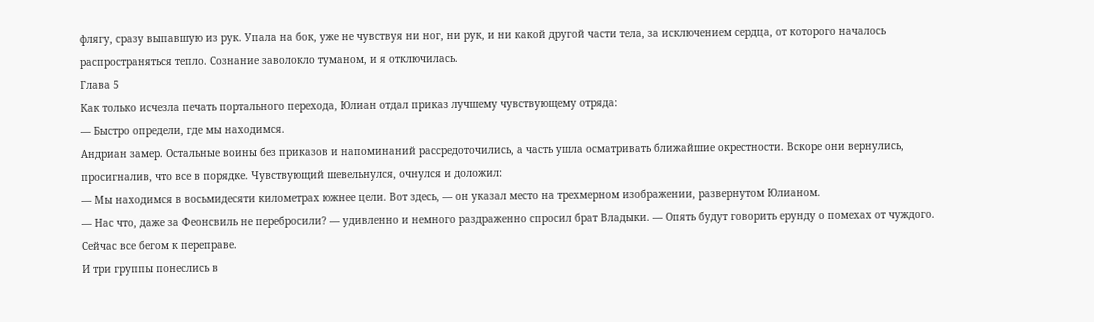флягу, сразу выпавшую из рук. Упала на бок, уже не чувствуя ни ног, ни рук, и ни какой другой части тела, за исключением сердца, от которого началось распространяться тепло. Сознание заволокло туманом, и я отключилась.
Глава 5
Как только исчезла печать портального перехода, Юлиан отдал приказ лучшему чувствующему отряда:
— Быстро определи, где мы находимся.
Андриан замер. Остальные воины без приказов и напоминаний рассредоточились, а часть ушла осматривать ближайшие окрестности. Вскоре они вернулись, просигналив, что все в порядке. Чувствующий шевельнулся, очнулся и доложил:
— Мы находимся в восьмидесяти километрах южнее цели. Вот здесь, — он указал место на трехмерном изображении, развернутом Юлианом.
— Нас что, даже за Феонсвиль не перебросили? — удивленно и немного раздраженно спросил брат Владыки. — Опять будут говорить ерунду о помехах от чуждого. Сейчас все бегом к переправе.
И три группы понеслись в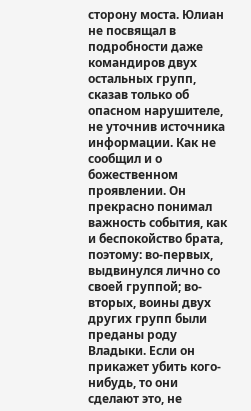сторону моста. Юлиан не посвящал в подробности даже командиров двух остальных групп, сказав только об опасном нарушителе, не уточнив источника информации. Как не сообщил и о божественном проявлении. Он прекрасно понимал важность события, как и беспокойство брата, поэтому: во-первых, выдвинулся лично со своей группой; во-вторых, воины двух других групп были преданы роду Владыки. Если он прикажет убить кого-нибудь, то они сделают это, не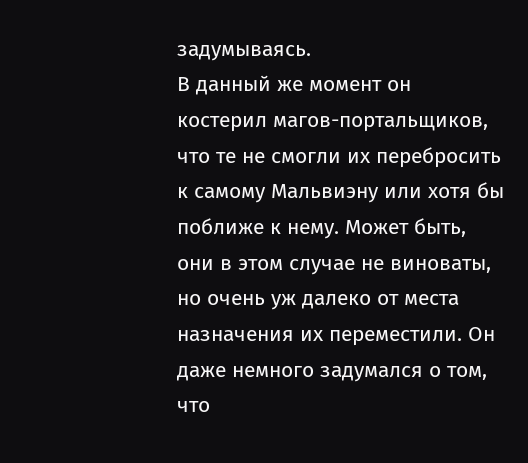задумываясь.
В данный же момент он костерил магов-портальщиков, что те не смогли их перебросить к самому Мальвиэну или хотя бы поближе к нему. Может быть, они в этом случае не виноваты, но очень уж далеко от места назначения их переместили. Он даже немного задумался о том, что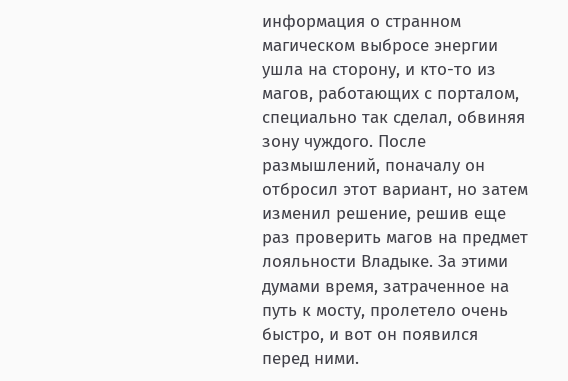информация о странном магическом выбросе энергии ушла на сторону, и кто-то из магов, работающих с порталом, специально так сделал, обвиняя зону чуждого. После размышлений, поначалу он отбросил этот вариант, но затем изменил решение, решив еще раз проверить магов на предмет лояльности Владыке. За этими думами время, затраченное на путь к мосту, пролетело очень быстро, и вот он появился перед ними.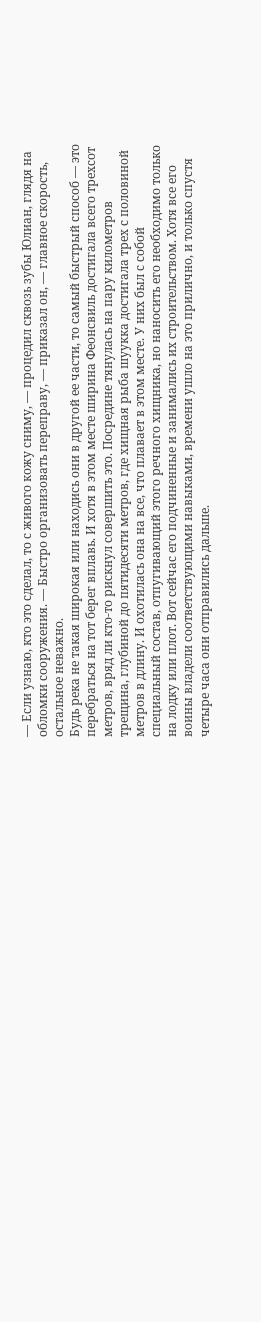— Если узнаю, кто это сделал, то с живого кожу сниму, — процедил сквозь зубы Юлиан, глядя на обломки сооружения. — Быстро организовать переправу, — приказал он, — главное скорость, остальное неважно.
Будь река не такая широкая или находись они в другой ее части, то самый быстрый способ — это перебраться на тот берег вплавь. И хотя в этом месте ширина Феонсвиль достигала всего трехсот метров, вряд ли кто-то рискнул совершить это. Посредине тянулась на пару километров трещина, глубиной до пятидесяти метров, где хищная рыба шуукка достигала трех с половиной метров в длину. И охотилась она на все, что плавает в этом месте. У них был с собой специальный состав, отпугивающий этого речного хищника, но наносить его необходимо только на лодку или плот. Вот сейчас его подчиненные и занимались их строительством. Хотя все его воины владели соответствующими навыками, времени ушло на это прилично, и только спустя четыре часа они отправились дальше.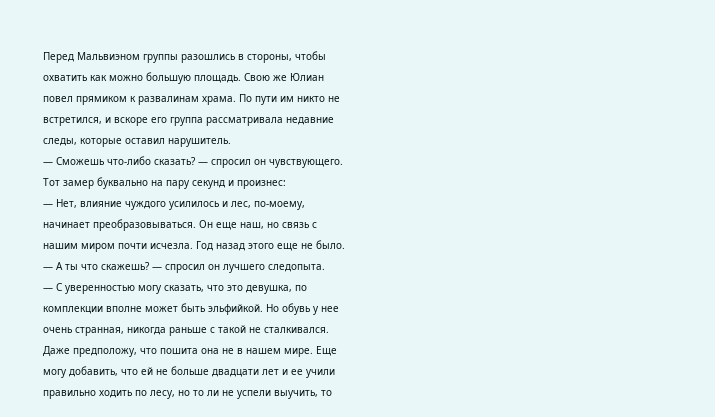Перед Мальвиэном группы разошлись в стороны, чтобы охватить как можно большую площадь. Свою же Юлиан повел прямиком к развалинам храма. По пути им никто не встретился, и вскоре его группа рассматривала недавние следы, которые оставил нарушитель.
— Сможешь что-либо сказать? — спросил он чувствующего.
Тот замер буквально на пару секунд и произнес:
— Нет, влияние чуждого усилилось и лес, по-моему, начинает преобразовываться. Он еще наш, но связь с нашим миром почти исчезла. Год назад этого еще не было.
— А ты что скажешь? — спросил он лучшего следопыта.
— С уверенностью могу сказать, что это девушка, по комплекции вполне может быть эльфийкой. Но обувь у нее очень странная, никогда раньше с такой не сталкивался. Даже предположу, что пошита она не в нашем мире. Еще могу добавить, что ей не больше двадцати лет и ее учили правильно ходить по лесу, но то ли не успели выучить, то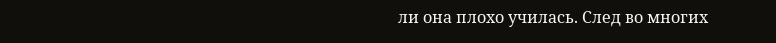ли она плохо училась. След во многих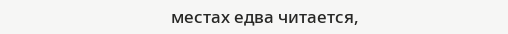местах едва читается,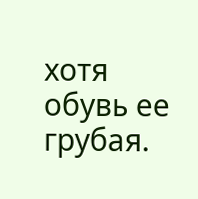хотя обувь ее грубая.